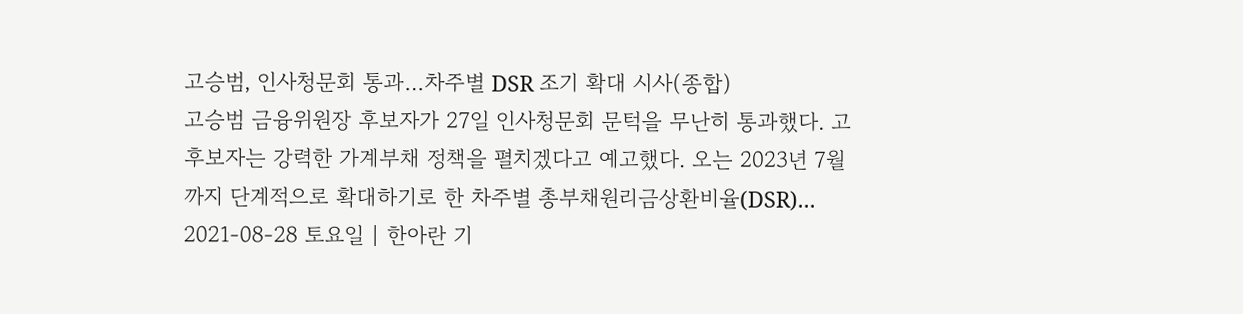고승범, 인사청문회 통과…차주별 DSR 조기 확대 시사(종합)
고승범 금융위원장 후보자가 27일 인사청문회 문턱을 무난히 통과했다. 고 후보자는 강력한 가계부채 정책을 펼치겠다고 예고했다. 오는 2023년 7월까지 단계적으로 확대하기로 한 차주별 총부채원리금상환비율(DSR)...
2021-08-28 토요일 | 한아란 기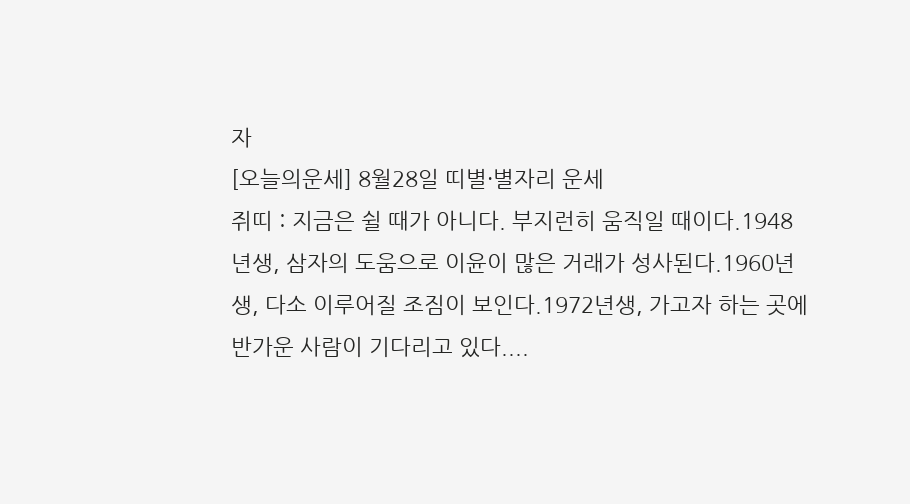자
[오늘의운세] 8월28일 띠별·별자리 운세
쥐띠 : 지금은 쉴 때가 아니다. 부지런히 움직일 때이다.1948년생, 삼자의 도움으로 이윤이 많은 거래가 성사된다.1960년생, 다소 이루어질 조짐이 보인다.1972년생, 가고자 하는 곳에 반가운 사람이 기다리고 있다....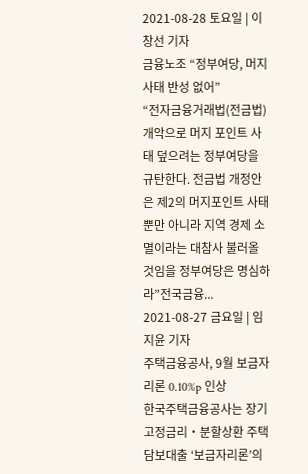2021-08-28 토요일 | 이창선 기자
금융노조 “정부여당, 머지 사태 반성 없어”
“전자금융거래법(전금법) 개악으로 머지 포인트 사태 덮으려는 정부여당을 규탄한다. 전금법 개정안은 제2의 머지포인트 사태뿐만 아니라 지역 경제 소멸이라는 대참사 불러올 것임을 정부여당은 명심하라”전국금융...
2021-08-27 금요일 | 임지윤 기자
주택금융공사, 9월 보금자리론 0.10%p 인상
한국주택금융공사는 장기 고정금리‧분할상환 주택담보대출 ‘보금자리론’의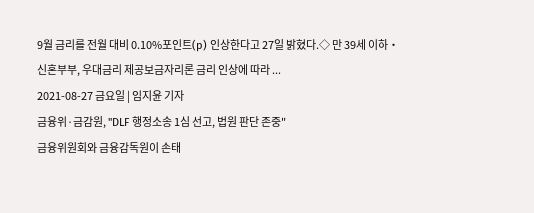9월 금리를 전월 대비 0.10%포인트(p) 인상한다고 27일 밝혔다.◇ 만 39세 이하‧신혼부부, 우대금리 제공보금자리론 금리 인상에 따라 ...
2021-08-27 금요일 | 임지윤 기자
금융위·금감원, "DLF 행정소송 1심 선고, 법원 판단 존중"
금융위원회와 금융감독원이 손태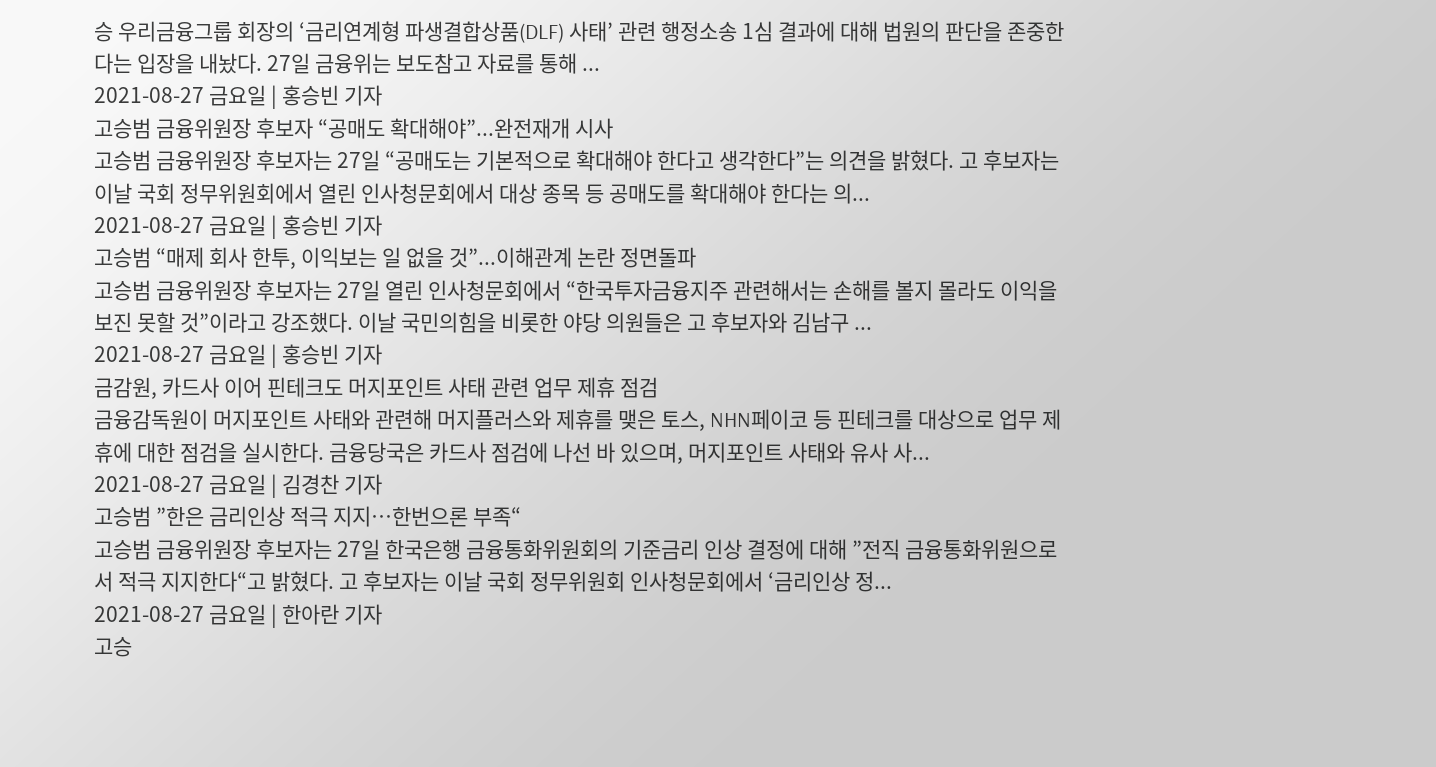승 우리금융그룹 회장의 ‘금리연계형 파생결합상품(DLF) 사태’ 관련 행정소송 1심 결과에 대해 법원의 판단을 존중한다는 입장을 내놨다. 27일 금융위는 보도참고 자료를 통해 ...
2021-08-27 금요일 | 홍승빈 기자
고승범 금융위원장 후보자 “공매도 확대해야”...완전재개 시사
고승범 금융위원장 후보자는 27일 “공매도는 기본적으로 확대해야 한다고 생각한다”는 의견을 밝혔다. 고 후보자는 이날 국회 정무위원회에서 열린 인사청문회에서 대상 종목 등 공매도를 확대해야 한다는 의...
2021-08-27 금요일 | 홍승빈 기자
고승범 “매제 회사 한투, 이익보는 일 없을 것”...이해관계 논란 정면돌파
고승범 금융위원장 후보자는 27일 열린 인사청문회에서 “한국투자금융지주 관련해서는 손해를 볼지 몰라도 이익을 보진 못할 것”이라고 강조했다. 이날 국민의힘을 비롯한 야당 의원들은 고 후보자와 김남구 ...
2021-08-27 금요일 | 홍승빈 기자
금감원, 카드사 이어 핀테크도 머지포인트 사태 관련 업무 제휴 점검
금융감독원이 머지포인트 사태와 관련해 머지플러스와 제휴를 맺은 토스, NHN페이코 등 핀테크를 대상으로 업무 제휴에 대한 점검을 실시한다. 금융당국은 카드사 점검에 나선 바 있으며, 머지포인트 사태와 유사 사...
2021-08-27 금요일 | 김경찬 기자
고승범 ”한은 금리인상 적극 지지…한번으론 부족“
고승범 금융위원장 후보자는 27일 한국은행 금융통화위원회의 기준금리 인상 결정에 대해 ”전직 금융통화위원으로서 적극 지지한다“고 밝혔다. 고 후보자는 이날 국회 정무위원회 인사청문회에서 ‘금리인상 정...
2021-08-27 금요일 | 한아란 기자
고승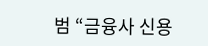범 “금융사 신용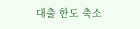대출 한도 축소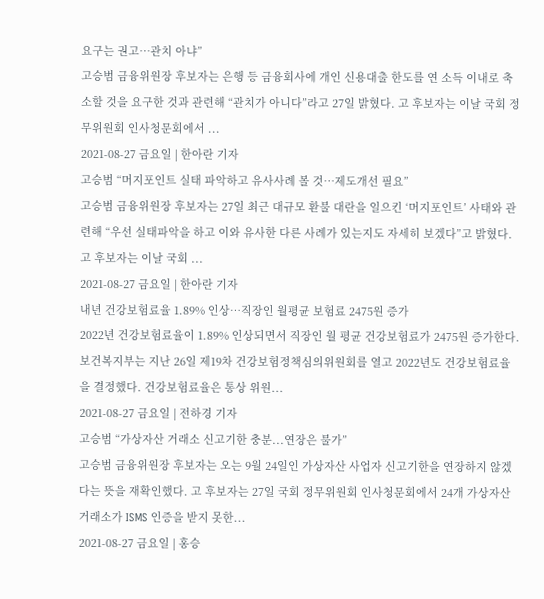요구는 권고…관치 아냐”
고승범 금융위원장 후보자는 은행 등 금융회사에 개인 신용대출 한도를 연 소득 이내로 축소할 것을 요구한 것과 관련해 “관치가 아니다”라고 27일 밝혔다. 고 후보자는 이날 국회 정무위원회 인사청문회에서 ...
2021-08-27 금요일 | 한아란 기자
고승범 “머지포인트 실태 파악하고 유사사례 볼 것…제도개선 필요”
고승범 금융위원장 후보자는 27일 최근 대규모 환불 대란을 일으킨 ‘머지포인트’ 사태와 관련해 “우선 실태파악을 하고 이와 유사한 다른 사례가 있는지도 자세히 보겠다”고 밝혔다. 고 후보자는 이날 국회 ...
2021-08-27 금요일 | 한아란 기자
내년 건강보험료율 1.89% 인상…직장인 월평균 보험료 2475원 증가
2022년 건강보험료율이 1.89% 인상되면서 직장인 월 평균 건강보험료가 2475원 증가한다.보건복지부는 지난 26일 제19차 건강보험정책심의위원회를 열고 2022년도 건강보험료율을 결정했다. 건강보험료율은 통상 위원...
2021-08-27 금요일 | 전하경 기자
고승범 “가상자산 거래소 신고기한 충분...연장은 불가”
고승범 금융위원장 후보자는 오는 9월 24일인 가상자산 사업자 신고기한을 연장하지 않겠다는 뜻을 재확인했다. 고 후보자는 27일 국회 정무위원회 인사청문회에서 24개 가상자산 거래소가 ISMS 인증을 받지 못한...
2021-08-27 금요일 | 홍승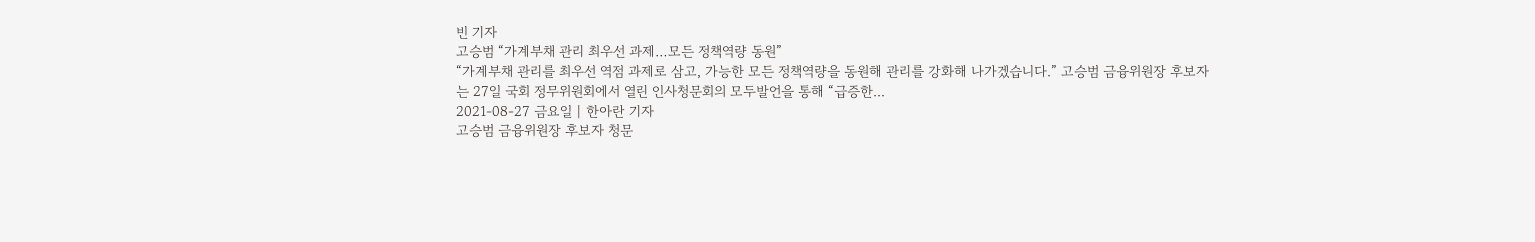빈 기자
고승범 “가계부채 관리 최우선 과제…모든 정책역량 동원”
“가계부채 관리를 최우선 역점 과제로 삼고, 가능한 모든 정책역량을 동원해 관리를 강화해 나가겠습니다.” 고승범 금융위원장 후보자는 27일 국회 정무위원회에서 열린 인사청문회의 모두발언을 통해 “급증한...
2021-08-27 금요일 | 한아란 기자
고승범 금융위원장 후보자 청문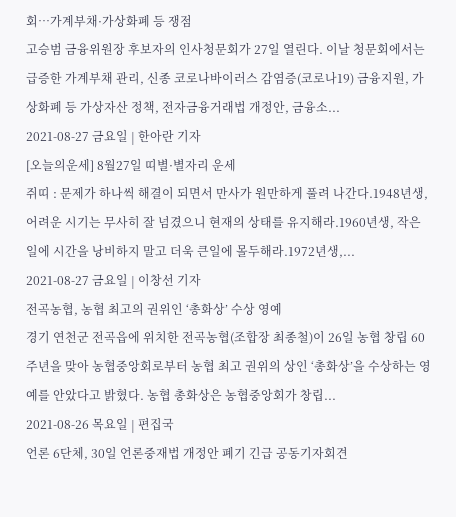회…가계부채·가상화폐 등 쟁점
고승범 금융위원장 후보자의 인사청문회가 27일 열린다. 이날 청문회에서는 급증한 가계부채 관리, 신종 코로나바이러스 감염증(코로나19) 금융지원, 가상화폐 등 가상자산 정책, 전자금융거래법 개정안, 금융소...
2021-08-27 금요일 | 한아란 기자
[오늘의운세] 8월27일 띠별·별자리 운세
쥐띠 : 문제가 하나씩 해결이 되면서 만사가 원만하게 풀려 나간다.1948년생, 어려운 시기는 무사히 잘 넘겼으니 현재의 상태를 유지해라.1960년생, 작은 일에 시간을 낭비하지 말고 더욱 큰일에 몰두해라.1972년생,...
2021-08-27 금요일 | 이창선 기자
전곡농협, 농협 최고의 권위인 ‘총화상’ 수상 영예
경기 연천군 전곡읍에 위치한 전곡농협(조합장 최종철)이 26일 농협 창립 60주년을 맞아 농협중앙회로부터 농협 최고 권위의 상인 ‘총화상’을 수상하는 영예를 안았다고 밝혔다. 농협 총화상은 농협중앙회가 창립...
2021-08-26 목요일 | 편집국
언론 6단체, 30일 언론중재법 개정안 폐기 긴급 공동기자회견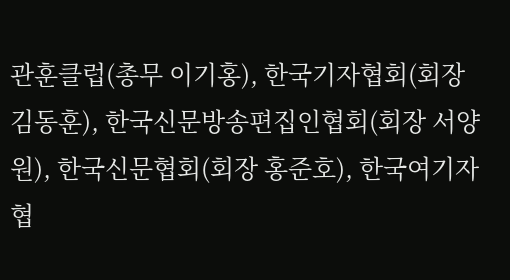관훈클럽(총무 이기홍), 한국기자협회(회장 김동훈), 한국신문방송편집인협회(회장 서양원), 한국신문협회(회장 홍준호), 한국여기자협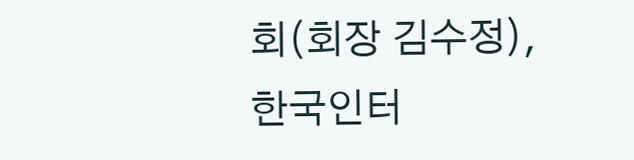회(회장 김수정), 한국인터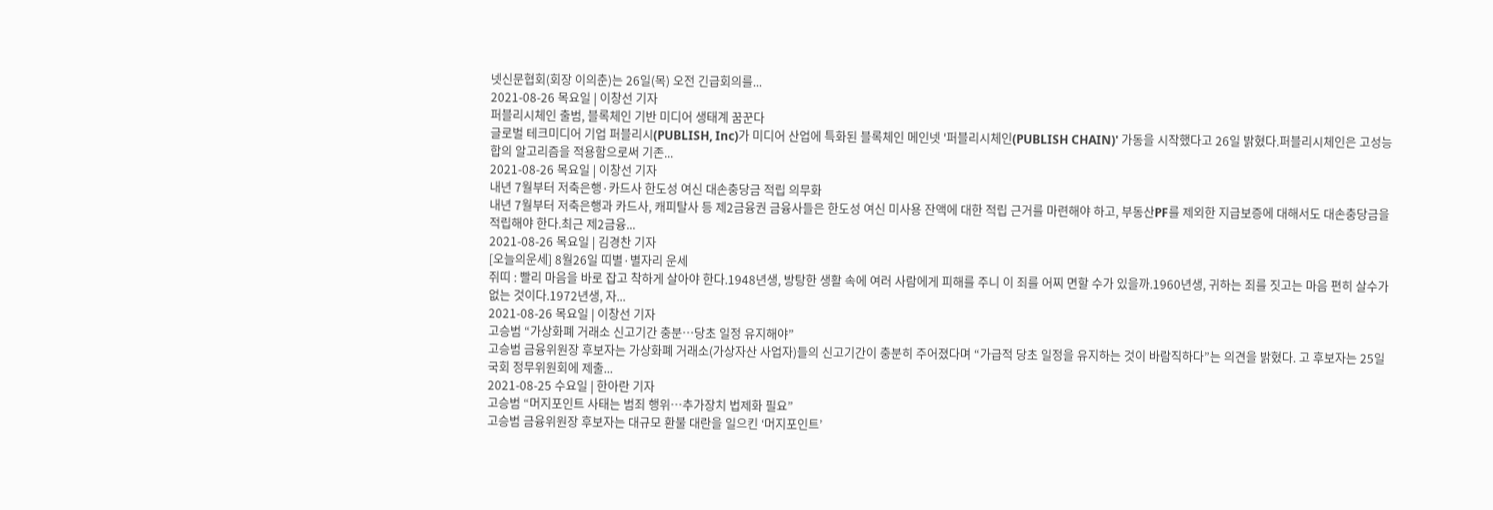넷신문협회(회장 이의춘)는 26일(목) 오전 긴급회의를...
2021-08-26 목요일 | 이창선 기자
퍼블리시체인 출범, 블록체인 기반 미디어 생태계 꿈꾼다
글로벌 테크미디어 기업 퍼블리시(PUBLISH, Inc)가 미디어 산업에 특화된 블록체인 메인넷 '퍼블리시체인(PUBLISH CHAIN)' 가동을 시작했다고 26일 밝혔다.퍼블리시체인은 고성능 합의 알고리즘을 적용함으로써 기존...
2021-08-26 목요일 | 이창선 기자
내년 7월부터 저축은행·카드사 한도성 여신 대손충당금 적립 의무화
내년 7월부터 저축은행과 카드사, 캐피탈사 등 제2금융권 금융사들은 한도성 여신 미사용 잔액에 대한 적립 근거를 마련해야 하고, 부동산PF를 제외한 지급보증에 대해서도 대손충당금을 적립해야 한다.최근 제2금융...
2021-08-26 목요일 | 김경찬 기자
[오늘의운세] 8월26일 띠별·별자리 운세
쥐띠 : 빨리 마음을 바로 잡고 착하게 살아야 한다.1948년생, 방탕한 생활 속에 여러 사람에게 피해를 주니 이 죄를 어찌 면할 수가 있을까.1960년생, 귀하는 죄를 짓고는 마음 편히 살수가 없는 것이다.1972년생, 자...
2021-08-26 목요일 | 이창선 기자
고승범 “가상화폐 거래소 신고기간 충분…당초 일정 유지해야”
고승범 금융위원장 후보자는 가상화폐 거래소(가상자산 사업자)들의 신고기간이 충분히 주어졌다며 “가급적 당초 일정을 유지하는 것이 바람직하다”는 의견을 밝혔다. 고 후보자는 25일 국회 정무위원회에 제출...
2021-08-25 수요일 | 한아란 기자
고승범 “머지포인트 사태는 범죄 행위…추가장치 법제화 필요”
고승범 금융위원장 후보자는 대규모 환불 대란을 일으킨 ‘머지포인트’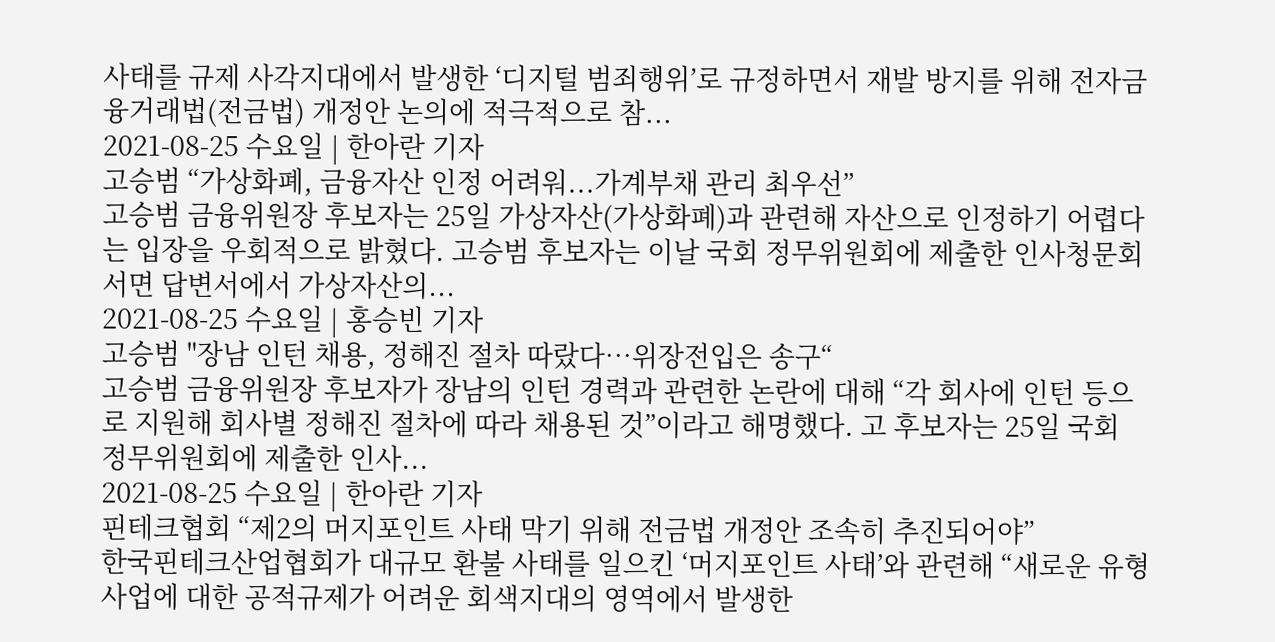사태를 규제 사각지대에서 발생한 ‘디지털 범죄행위’로 규정하면서 재발 방지를 위해 전자금융거래법(전금법) 개정안 논의에 적극적으로 참...
2021-08-25 수요일 | 한아란 기자
고승범 “가상화폐, 금융자산 인정 어려워...가계부채 관리 최우선”
고승범 금융위원장 후보자는 25일 가상자산(가상화폐)과 관련해 자산으로 인정하기 어렵다는 입장을 우회적으로 밝혔다. 고승범 후보자는 이날 국회 정무위원회에 제출한 인사청문회 서면 답변서에서 가상자산의...
2021-08-25 수요일 | 홍승빈 기자
고승범 "장남 인턴 채용, 정해진 절차 따랐다…위장전입은 송구“
고승범 금융위원장 후보자가 장남의 인턴 경력과 관련한 논란에 대해 “각 회사에 인턴 등으로 지원해 회사별 정해진 절차에 따라 채용된 것”이라고 해명했다. 고 후보자는 25일 국회 정무위원회에 제출한 인사...
2021-08-25 수요일 | 한아란 기자
핀테크협회 “제2의 머지포인트 사태 막기 위해 전금법 개정안 조속히 추진되어야”
한국핀테크산업협회가 대규모 환불 사태를 일으킨 ‘머지포인트 사태’와 관련해 “새로운 유형 사업에 대한 공적규제가 어려운 회색지대의 영역에서 발생한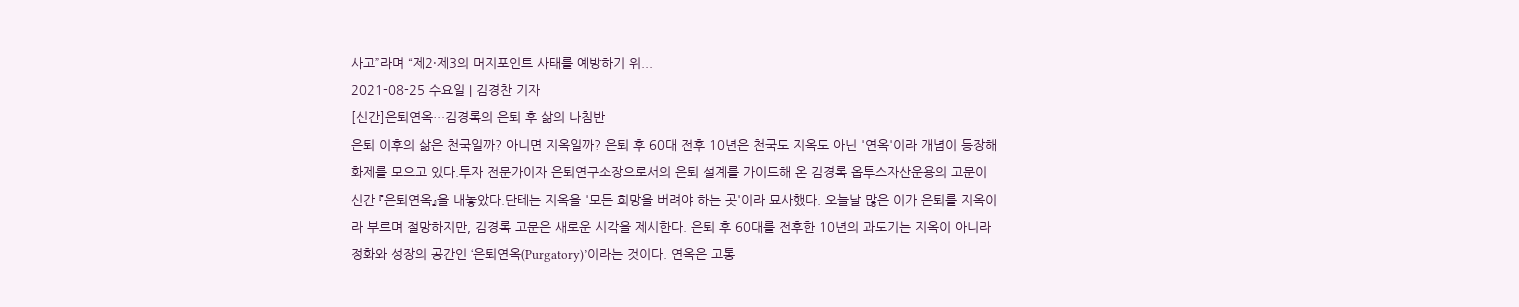사고”라며 “제2·제3의 머지포인트 사태를 예방하기 위...
2021-08-25 수요일 | 김경찬 기자
[신간]은퇴연옥…김경록의 은퇴 후 삶의 나침반
은퇴 이후의 삶은 천국일까? 아니면 지옥일까? 은퇴 후 60대 전후 10년은 천국도 지옥도 아닌 '연옥'이라 개념이 등장해 화제를 모으고 있다.투자 전문가이자 은퇴연구소장으로서의 은퇴 설계를 가이드해 온 김경록 옵투스자산운용의 고문이 신간 『은퇴연옥』을 내놓았다.단테는 지옥을 '모든 희망을 버려야 하는 곳'이라 묘사했다. 오늘날 많은 이가 은퇴를 지옥이라 부르며 절망하지만, 김경록 고문은 새로운 시각을 제시한다. 은퇴 후 60대를 전후한 10년의 과도기는 지옥이 아니라 정화와 성장의 공간인 ‘은퇴연옥(Purgatory)’이라는 것이다. 연옥은 고통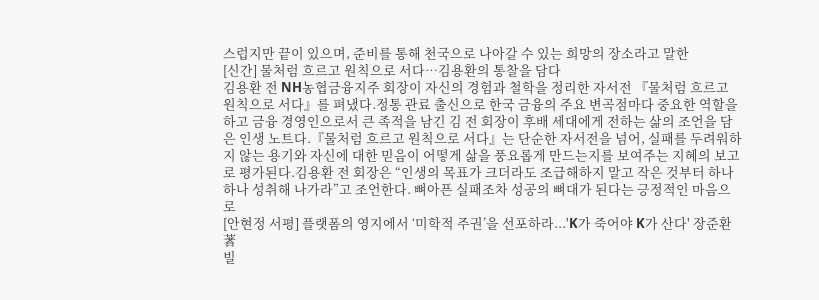스럽지만 끝이 있으며, 준비를 통해 천국으로 나아갈 수 있는 희망의 장소라고 말한
[신간] 물처럼 흐르고 원칙으로 서다…김용환의 통찰을 담다
김용환 전 NH농협금융지주 회장이 자신의 경험과 철학을 정리한 자서전 『물처럼 흐르고 원칙으로 서다』를 펴냈다.정통 관료 출신으로 한국 금융의 주요 변곡점마다 중요한 역할을 하고 금융 경영인으로서 큰 족적을 남긴 김 전 회장이 후배 세대에게 전하는 삶의 조언을 담은 인생 노트다.『물처럼 흐르고 원칙으로 서다』는 단순한 자서전을 넘어, 실패를 두려워하지 않는 용기와 자신에 대한 믿음이 어떻게 삶을 풍요롭게 만드는지를 보여주는 지혜의 보고로 평가된다.김용환 전 회장은 “인생의 목표가 크더라도 조급해하지 말고 작은 것부터 하나 하나 성취해 나가라”고 조언한다. 뼈아픈 실패조차 성공의 뼈대가 된다는 긍정적인 마음으로
[안현정 서평] 플랫폼의 영지에서 ‘미학적 주권’을 선포하라...'K가 죽어야 K가 산다' 장준환 著
빌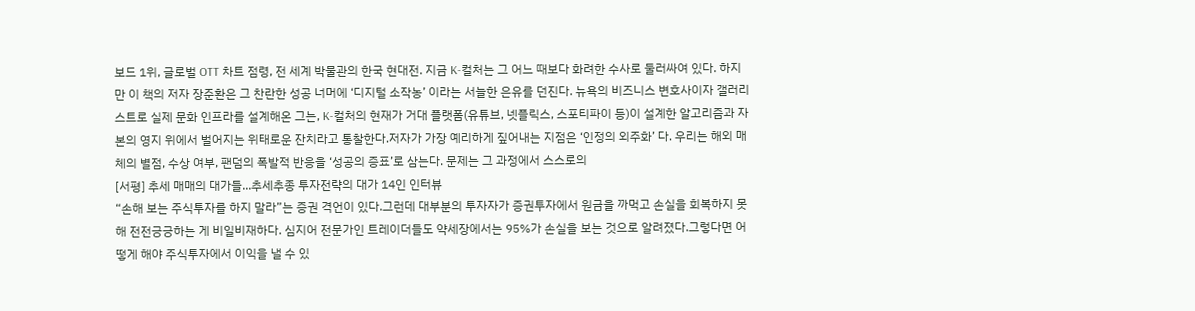보드 1위, 글로벌 OTT 차트 점령, 전 세계 박물관의 한국 현대전. 지금 K-컬처는 그 어느 때보다 화려한 수사로 둘러싸여 있다. 하지만 이 책의 저자 장준환은 그 찬란한 성공 너머에 ‘디지털 소작농’ 이라는 서늘한 은유를 던진다. 뉴욕의 비즈니스 변호사이자 갤러리스트로 실제 문화 인프라를 설계해온 그는, K-컬처의 현재가 거대 플랫폼(유튜브, 넷플릭스, 스포티파이 등)이 설계한 알고리즘과 자본의 영지 위에서 벌어지는 위태로운 잔치라고 통찰한다.저자가 가장 예리하게 짚어내는 지점은 ‘인정의 외주화’ 다. 우리는 해외 매체의 별점, 수상 여부, 팬덤의 폭발적 반응을 ‘성공의 증표’로 삼는다. 문제는 그 과정에서 스스로의
[서평] 추세 매매의 대가들...추세추종 투자전략의 대가 14인 인터뷰
“손해 보는 주식투자를 하지 말라”는 증권 격언이 있다.그런데 대부분의 투자자가 증권투자에서 원금을 까먹고 손실을 회복하지 못해 전전긍긍하는 게 비일비재하다. 심지어 전문가인 트레이더들도 약세장에서는 95%가 손실을 보는 것으로 알려졌다.그렇다면 어떻게 해야 주식투자에서 이익을 낼 수 있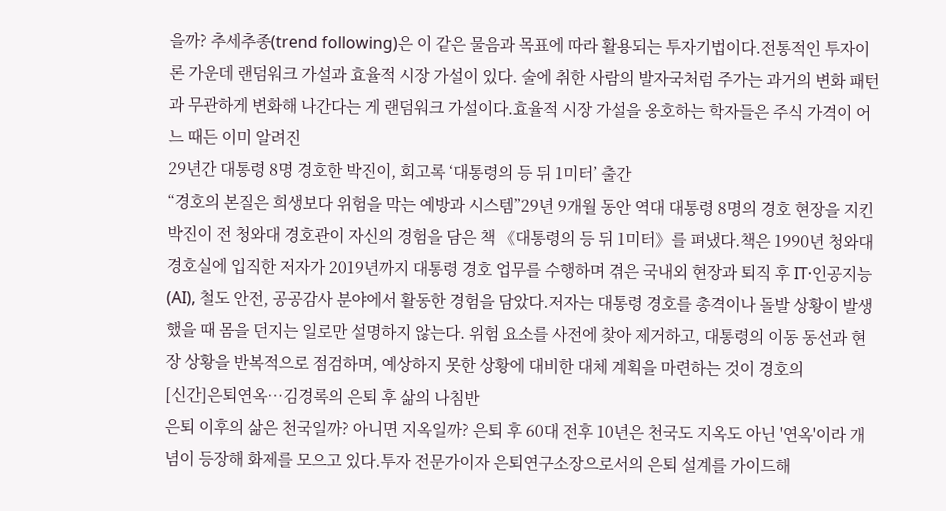을까? 추세추종(trend following)은 이 같은 물음과 목표에 따라 활용되는 투자기법이다.전통적인 투자이론 가운데 랜덤워크 가설과 효율적 시장 가설이 있다. 술에 취한 사람의 발자국처럼 주가는 과거의 변화 패턴과 무관하게 변화해 나간다는 게 랜덤워크 가설이다.효율적 시장 가설을 옹호하는 학자들은 주식 가격이 어느 때든 이미 알려진
29년간 대통령 8명 경호한 박진이, 회고록 ‘대통령의 등 뒤 1미터’ 출간
“경호의 본질은 희생보다 위험을 막는 예방과 시스템”29년 9개월 동안 역대 대통령 8명의 경호 현장을 지킨 박진이 전 청와대 경호관이 자신의 경험을 담은 책 《대통령의 등 뒤 1미터》를 펴냈다.책은 1990년 청와대 경호실에 입직한 저자가 2019년까지 대통령 경호 업무를 수행하며 겪은 국내외 현장과 퇴직 후 IT·인공지능(AI), 철도 안전, 공공감사 분야에서 활동한 경험을 담았다.저자는 대통령 경호를 총격이나 돌발 상황이 발생했을 때 몸을 던지는 일로만 설명하지 않는다. 위험 요소를 사전에 찾아 제거하고, 대통령의 이동 동선과 현장 상황을 반복적으로 점검하며, 예상하지 못한 상황에 대비한 대체 계획을 마련하는 것이 경호의
[신간]은퇴연옥…김경록의 은퇴 후 삶의 나침반
은퇴 이후의 삶은 천국일까? 아니면 지옥일까? 은퇴 후 60대 전후 10년은 천국도 지옥도 아닌 '연옥'이라 개념이 등장해 화제를 모으고 있다.투자 전문가이자 은퇴연구소장으로서의 은퇴 설계를 가이드해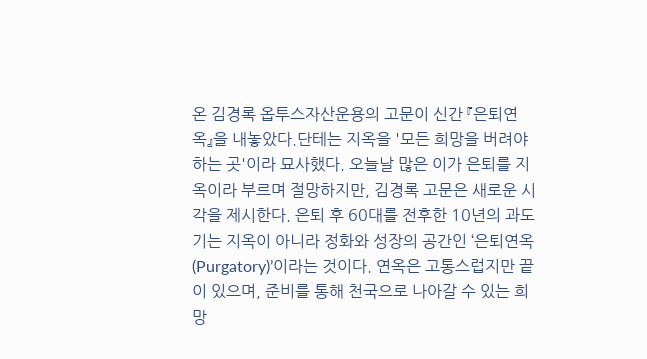온 김경록 옵투스자산운용의 고문이 신간 『은퇴연옥』을 내놓았다.단테는 지옥을 '모든 희망을 버려야 하는 곳'이라 묘사했다. 오늘날 많은 이가 은퇴를 지옥이라 부르며 절망하지만, 김경록 고문은 새로운 시각을 제시한다. 은퇴 후 60대를 전후한 10년의 과도기는 지옥이 아니라 정화와 성장의 공간인 ‘은퇴연옥(Purgatory)’이라는 것이다. 연옥은 고통스럽지만 끝이 있으며, 준비를 통해 천국으로 나아갈 수 있는 희망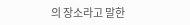의 장소라고 말한